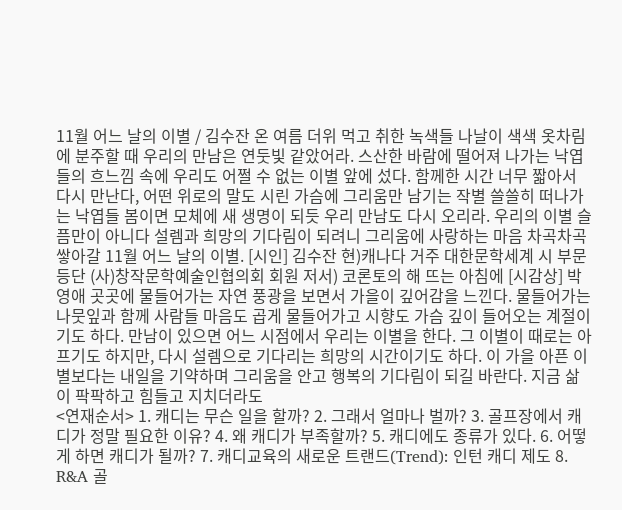11월 어느 날의 이별 / 김수잔 온 여름 더위 먹고 취한 녹색들 나날이 색색 옷차림에 분주할 때 우리의 만남은 연둣빛 같았어라. 스산한 바람에 떨어져 나가는 낙엽들의 흐느낌 속에 우리도 어쩔 수 없는 이별 앞에 섰다. 함께한 시간 너무 짧아서 다시 만난다, 어떤 위로의 말도 시린 가슴에 그리움만 남기는 작별 쓸쓸히 떠나가는 낙엽들 봄이면 모체에 새 생명이 되듯 우리 만남도 다시 오리라. 우리의 이별 슬픔만이 아니다 설렘과 희망의 기다림이 되려니 그리움에 사랑하는 마음 차곡차곡 쌓아갈 11월 어느 날의 이별. [시인] 김수잔 현)캐나다 거주 대한문학세계 시 부문 등단 (사)창작문학예술인협의회 회원 저서) 코론토의 해 뜨는 아침에 [시감상] 박영애 곳곳에 물들어가는 자연 풍광을 보면서 가을이 깊어감을 느낀다. 물들어가는 나뭇잎과 함께 사람들 마음도 곱게 물들어가고 시향도 가슴 깊이 들어오는 계절이기도 하다. 만남이 있으면 어느 시점에서 우리는 이별을 한다. 그 이별이 때로는 아프기도 하지만, 다시 설렘으로 기다리는 희망의 시간이기도 하다. 이 가을 아픈 이별보다는 내일을 기약하며 그리움을 안고 행복의 기다림이 되길 바란다. 지금 삶이 팍팍하고 힘들고 지치더라도
<연재순서> 1. 캐디는 무슨 일을 할까? 2. 그래서 얼마나 벌까? 3. 골프장에서 캐디가 정말 필요한 이유? 4. 왜 캐디가 부족할까? 5. 캐디에도 종류가 있다. 6. 어떻게 하면 캐디가 될까? 7. 캐디교육의 새로운 트랜드(Trend): 인턴 캐디 제도 8. R&A 골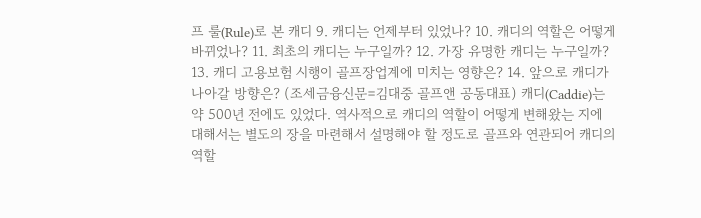프 룰(Rule)로 본 캐디 9. 캐디는 언제부터 있었나? 10. 캐디의 역할은 어떻게 바뀌었나? 11. 최초의 캐디는 누구일까? 12. 가장 유명한 캐디는 누구일까? 13. 캐디 고용보험 시행이 골프장업계에 미치는 영향은? 14. 앞으로 캐디가 나아갈 방향은? (조세금융신문=김대중 골프앤 공동대표) 캐디(Caddie)는 약 500년 전에도 있었다. 역사적으로 캐디의 역할이 어떻게 변해왔는 지에 대해서는 별도의 장을 마련해서 설명해야 할 정도로 골프와 연관되어 캐디의 역할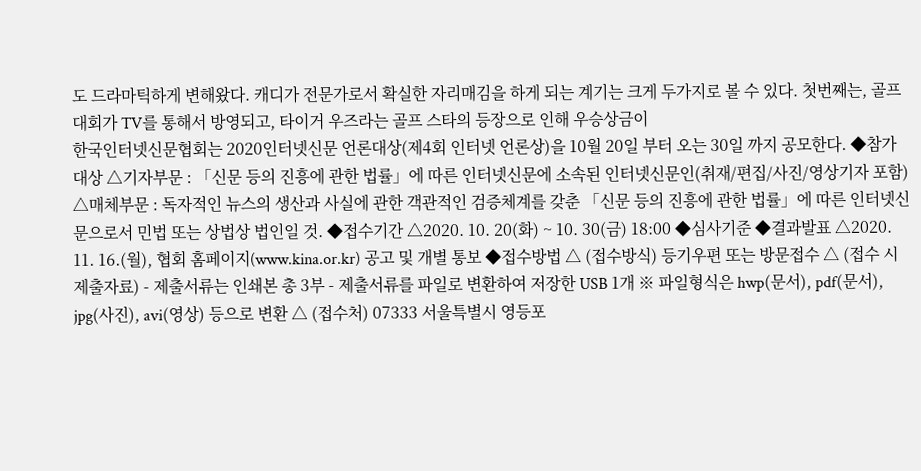도 드라마틱하게 변해왔다. 캐디가 전문가로서 확실한 자리매김을 하게 되는 계기는 크게 두가지로 볼 수 있다. 첫번째는, 골프대회가 TV를 통해서 방영되고, 타이거 우즈라는 골프 스타의 등장으로 인해 우승상금이
한국인터넷신문협회는 2020인터넷신문 언론대상(제4회 인터넷 언론상)을 10월 20일 부터 오는 30일 까지 공모한다. ◆참가대상 △기자부문 : 「신문 등의 진흥에 관한 법률」에 따른 인터넷신문에 소속된 인터넷신문인(취재/편집/사진/영상기자 포함) △매체부문 : 독자적인 뉴스의 생산과 사실에 관한 객관적인 검증체계를 갖춘 「신문 등의 진흥에 관한 법률」에 따른 인터넷신문으로서 민법 또는 상법상 법인일 것. ◆접수기간 △2020. 10. 20(화) ~ 10. 30(금) 18:00 ◆심사기준 ◆결과발표 △2020. 11. 16.(월), 협회 홈페이지(www.kina.or.kr) 공고 및 개별 통보 ◆접수방법 △ (접수방식) 등기우편 또는 방문접수 △ (접수 시 제출자료) - 제출서류는 인쇄본 총 3부 - 제출서류를 파일로 변환하여 저장한 USB 1개 ※ 파일형식은 hwp(문서), pdf(문서), jpg(사진), avi(영상) 등으로 변환 △ (접수처) 07333 서울특별시 영등포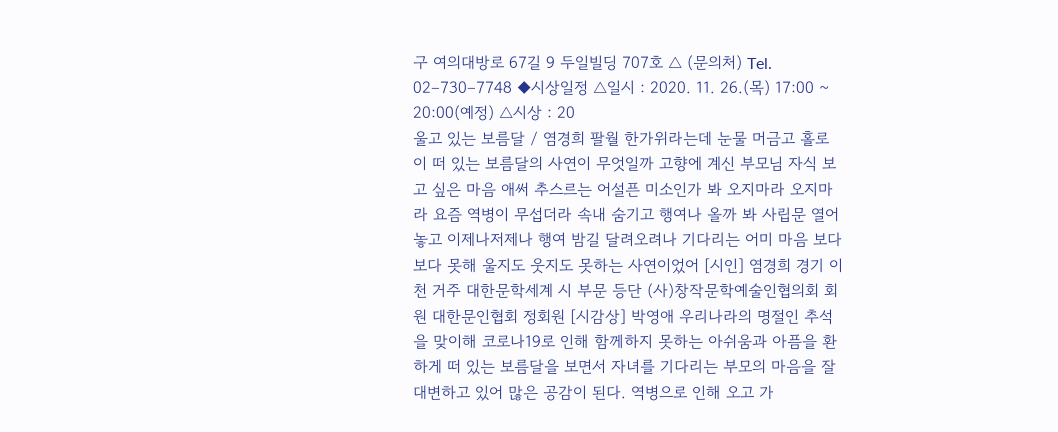구 여의대방로 67길 9 두일빌딩 707호 △ (문의처) Tel. 02–730–7748 ◆시상일정 △일시 : 2020. 11. 26.(목) 17:00 ~ 20:00(예정) △시상 : 20
울고 있는 보름달 / 염경희 팔월 한가위라는데 눈물 머금고 홀로 이 떠 있는 보름달의 사연이 무엇일까 고향에 계신 부모님 자식 보고 싶은 마음 애써 추스르는 어설픈 미소인가 봐 오지마라 오지마라 요즘 역병이 무섭더라 속내 숨기고 행여나 올까 봐 사립문 열어 놓고 이제나저제나 행여 밤길 달려오려나 기다리는 어미 마음 보다 보다 못해 울지도 웃지도 못하는 사연이었어 [시인] 염경희 경기 이천 거주 대한문학세계 시 부문 등단 (사)창작문학예술인협의회 회원 대한문인협회 정회원 [시감상] 박영애 우리나라의 명절인 추석을 맞이해 코로나19로 인해 함께하지 못하는 아쉬움과 아픔을 환하게 떠 있는 보름달을 보면서 자녀를 기다리는 부모의 마음을 잘 대변하고 있어 많은 공감이 된다. 역병으로 인해 오고 가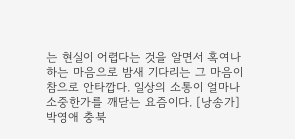는 현실이 어렵다는 것을 알면서 혹여나 하는 마음으로 밤새 기다리는 그 마음이 참으로 안타깝다. 일상의 소통이 얼마나 소중한가를 깨닫는 요즘이다. [낭송가] 박영애 충북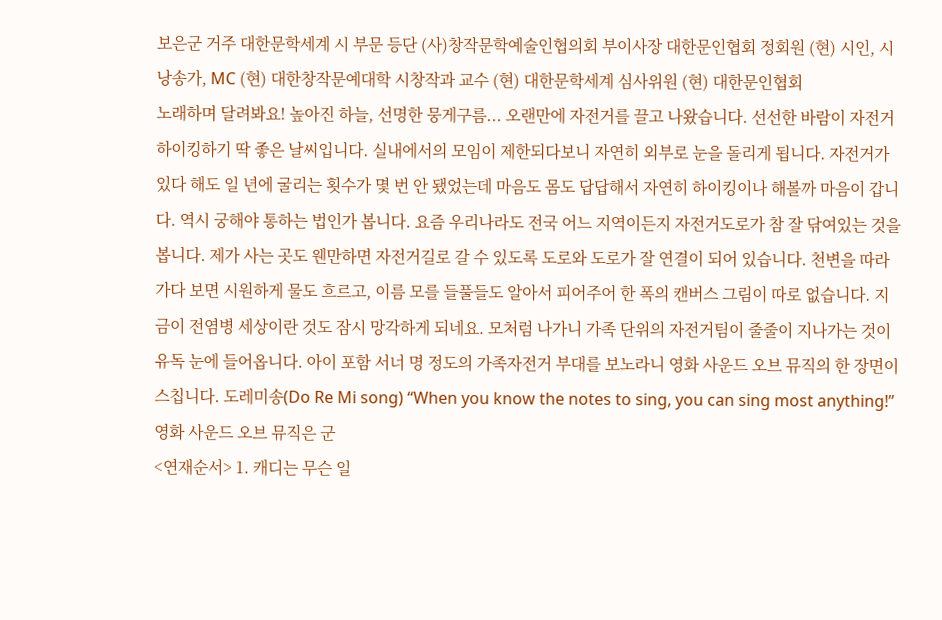보은군 거주 대한문학세계 시 부문 등단 (사)창작문학예술인협의회 부이사장 대한문인협회 정회원 (현) 시인, 시낭송가, MC (현) 대한창작문예대학 시창작과 교수 (현) 대한문학세계 심사위원 (현) 대한문인협회
노래하며 달려봐요! 높아진 하늘, 선명한 뭉게구름... 오랜만에 자전거를 끌고 나왔습니다. 선선한 바람이 자전거 하이킹하기 딱 좋은 날씨입니다. 실내에서의 모임이 제한되다보니 자연히 외부로 눈을 돌리게 됩니다. 자전거가 있다 해도 일 년에 굴리는 횟수가 몇 번 안 됐었는데 마음도 몸도 답답해서 자연히 하이킹이나 해볼까 마음이 갑니다. 역시 궁해야 통하는 법인가 봅니다. 요즘 우리나라도 전국 어느 지역이든지 자전거도로가 참 잘 닦여있는 것을 봅니다. 제가 사는 곳도 웬만하면 자전거길로 갈 수 있도록 도로와 도로가 잘 연결이 되어 있습니다. 천변을 따라가다 보면 시원하게 물도 흐르고, 이름 모를 들풀들도 알아서 피어주어 한 폭의 캔버스 그림이 따로 없습니다. 지금이 전염병 세상이란 것도 잠시 망각하게 되네요. 모처럼 나가니 가족 단위의 자전거팀이 줄줄이 지나가는 것이 유독 눈에 들어옵니다. 아이 포함 서너 명 정도의 가족자전거 부대를 보노라니 영화 사운드 오브 뮤직의 한 장면이 스칩니다. 도레미송(Do Re Mi song) “When you know the notes to sing, you can sing most anything!” 영화 사운드 오브 뮤직은 군
<연재순서> 1. 캐디는 무슨 일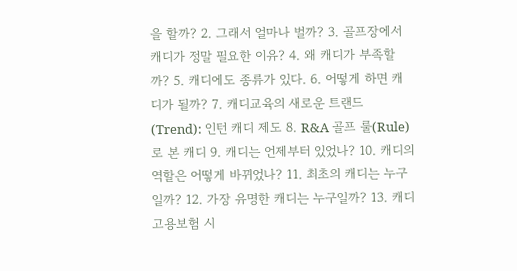을 할까? 2. 그래서 얼마나 벌까? 3. 골프장에서 캐디가 정말 필요한 이유? 4. 왜 캐디가 부족할까? 5. 캐디에도 종류가 있다. 6. 어떻게 하면 캐디가 될까? 7. 캐디교육의 새로운 트랜드(Trend): 인턴 캐디 제도 8. R&A 골프 룰(Rule)로 본 캐디 9. 캐디는 언제부터 있었나? 10. 캐디의 역할은 어떻게 바뀌었나? 11. 최초의 캐디는 누구일까? 12. 가장 유명한 캐디는 누구일까? 13. 캐디 고용보험 시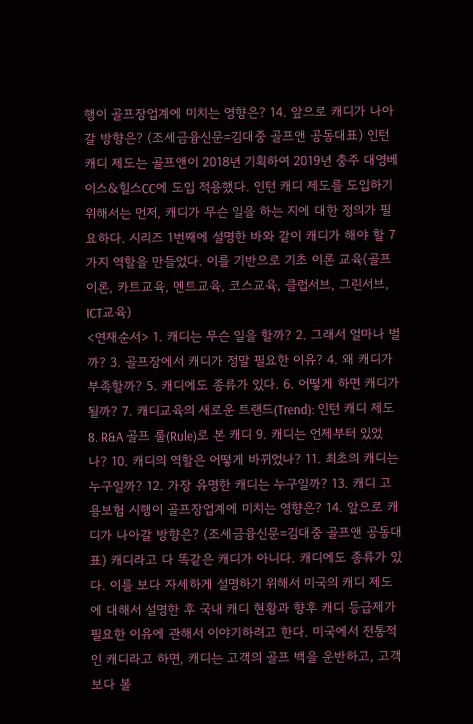행이 골프장업계에 미치는 영향은? 14. 앞으로 캐디가 나아갈 방향은? (조세금융신문=김대중 골프앤 공동대표) 인턴 캐디 제도는 골프앤이 2018년 기획하여 2019년 충주 대영베이스&힐스CC에 도입 적용했다. 인턴 캐디 제도를 도입하기 위해서는 먼저, 캐디가 무슨 일을 하는 지에 대한 정의가 필요하다. 시리즈 1번째에 설명한 바와 같이 캐디가 해야 할 7가지 역할을 만들었다. 이를 기반으로 기초 이론 교육(골프이론, 카트교육, 멘트교육, 코스교육, 클럽서브, 그린서브, ICT교육)
<연재순서> 1. 캐디는 무슨 일을 할까? 2. 그래서 얼마나 벌까? 3. 골프장에서 캐디가 정말 필요한 이유? 4. 왜 캐디가 부족할까? 5. 캐디에도 종류가 있다. 6. 어떻게 하면 캐디가 될까? 7. 캐디교육의 새로운 트랜드(Trend): 인턴 캐디 제도 8. R&A 골프 룰(Rule)로 본 캐디 9. 캐디는 언제부터 있었나? 10. 캐디의 역할은 어떻게 바뀌었나? 11. 최초의 캐디는 누구일까? 12. 가장 유명한 캐디는 누구일까? 13. 캐디 고용보험 시행이 골프장업계에 미치는 영향은? 14. 앞으로 캐디가 나아갈 방향은? (조세금융신문=김대중 골프앤 공동대표) 캐디라고 다 똑같은 캐디가 아니다. 캐디에도 종류가 있다. 이를 보다 자세하게 설명하기 위해서 미국의 캐디 제도에 대해서 설명한 후 국내 캐디 현황과 향후 캐디 등급제가 필요한 이유에 관해서 이야기하려고 한다. 미국에서 전통적인 캐디라고 하면, 캐디는 고객의 골프 백을 운반하고, 고객보다 볼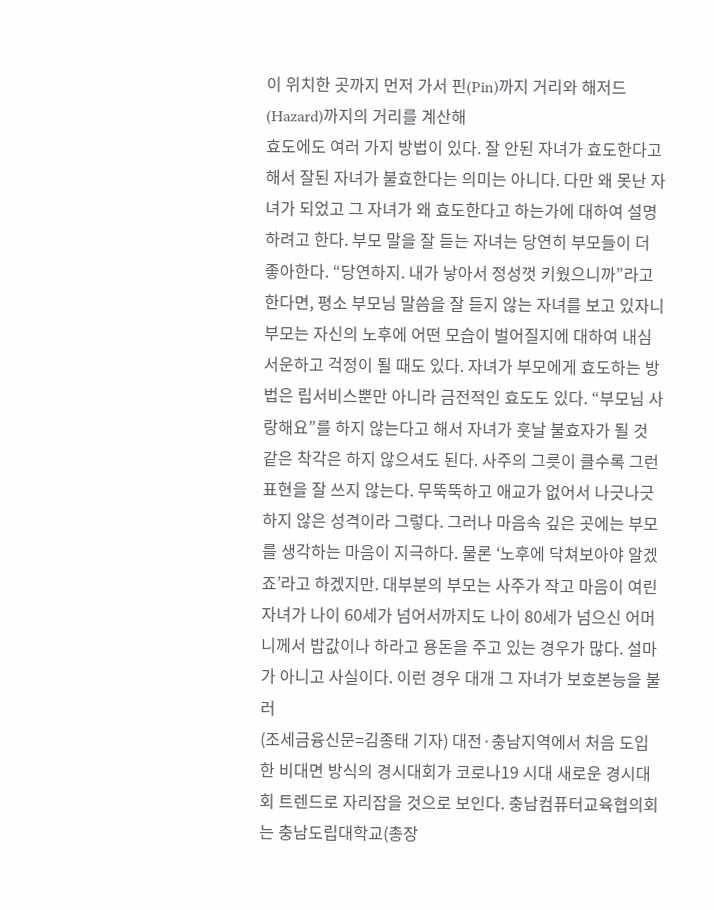이 위치한 곳까지 먼저 가서 핀(Pin)까지 거리와 해저드(Hazard)까지의 거리를 계산해
효도에도 여러 가지 방법이 있다. 잘 안된 자녀가 효도한다고 해서 잘된 자녀가 불효한다는 의미는 아니다. 다만 왜 못난 자녀가 되었고 그 자녀가 왜 효도한다고 하는가에 대하여 설명하려고 한다. 부모 말을 잘 듣는 자녀는 당연히 부모들이 더 좋아한다. “당연하지. 내가 낳아서 정성껏 키웠으니까”라고 한다면, 평소 부모님 말씀을 잘 듣지 않는 자녀를 보고 있자니 부모는 자신의 노후에 어떤 모습이 벌어질지에 대하여 내심 서운하고 걱정이 될 때도 있다. 자녀가 부모에게 효도하는 방법은 립서비스뿐만 아니라 금전적인 효도도 있다. “부모님 사랑해요”를 하지 않는다고 해서 자녀가 훗날 불효자가 될 것 같은 착각은 하지 않으셔도 된다. 사주의 그릇이 클수록 그런 표현을 잘 쓰지 않는다. 무뚝뚝하고 애교가 없어서 나긋나긋하지 않은 성격이라 그렇다. 그러나 마음속 깊은 곳에는 부모를 생각하는 마음이 지극하다. 물론 ‘노후에 닥쳐보아야 알겠죠’라고 하겠지만. 대부분의 부모는 사주가 작고 마음이 여린 자녀가 나이 60세가 넘어서까지도 나이 80세가 넘으신 어머니께서 밥값이나 하라고 용돈을 주고 있는 경우가 많다. 설마가 아니고 사실이다. 이런 경우 대개 그 자녀가 보호본능을 불러
(조세금융신문=김종태 기자) 대전·충남지역에서 처음 도입한 비대면 방식의 경시대회가 코로나19 시대 새로운 경시대회 트렌드로 자리잡을 것으로 보인다. 충남컴퓨터교육협의회는 충남도립대학교(총장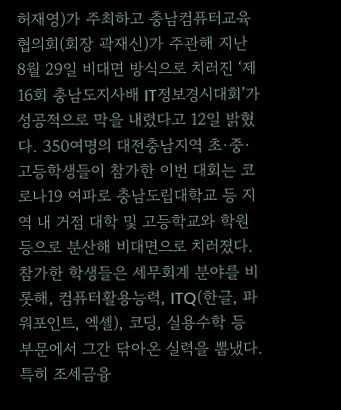허재영)가 주최하고 충남컴퓨터교육협의회(회장 곽재신)가 주관해 지난 8월 29일 비대면 방식으로 치러진 ‘제16회 충남도지사배 IT정보경시대회’가 성공적으로 막을 내렸다고 12일 밝혔다. 350여명의 대전충남지역 초·중·고등학생들이 참가한 이번 대회는 코로나19 여파로 충남도립대학교 등 지역 내 거점 대학 및 고등학교와 학원 등으로 분산해 비대면으로 치러졌다. 참가한 학생들은 세무회계 분야를 비롯해, 컴퓨터활용능력, ITQ(한글, 파워포인트, 엑셀), 코딩, 실용수학 등 부문에서 그간 닦아온 실력을 뽐냈다. 특히 조세금융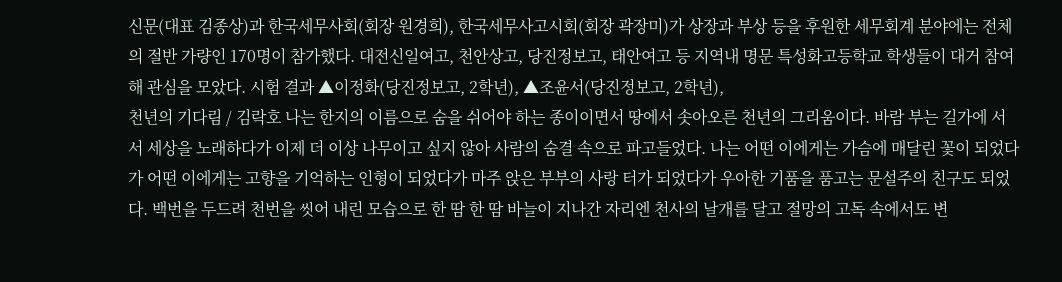신문(대표 김종상)과 한국세무사회(회장 원경희), 한국세무사고시회(회장 곽장미)가 상장과 부상 등을 후원한 세무회계 분야에는 전체의 절반 가량인 170명이 참가했다. 대전신일여고, 천안상고, 당진정보고, 태안여고 등 지역내 명문 특성화고등학교 학생들이 대거 참여해 관심을 모았다. 시험 결과 ▲이정화(당진정보고, 2학년), ▲조윤서(당진정보고, 2학년),
천년의 기다림 / 김락호 나는 한지의 이름으로 숨을 쉬어야 하는 종이이면서 땅에서 솟아오른 천년의 그리움이다. 바람 부는 길가에 서서 세상을 노래하다가 이제 더 이상 나무이고 싶지 않아 사람의 숨결 속으로 파고들었다. 나는 어떤 이에게는 가슴에 매달린 꽃이 되었다가 어떤 이에게는 고향을 기억하는 인형이 되었다가 마주 앉은 부부의 사랑 터가 되었다가 우아한 기품을 품고는 문설주의 친구도 되었다. 백번을 두드려 천번을 씻어 내린 모습으로 한 땀 한 땀 바늘이 지나간 자리엔 천사의 날개를 달고 절망의 고독 속에서도 변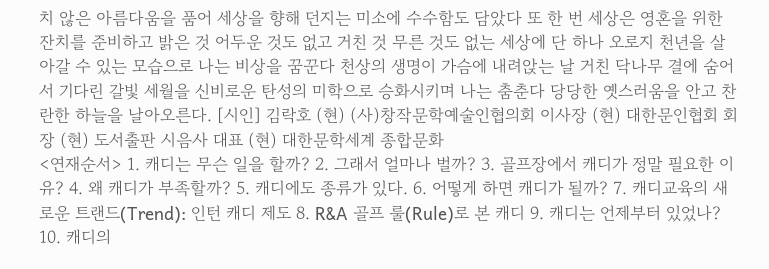치 않은 아름다움을 품어 세상을 향해 던지는 미소에 수수함도 담았다 또 한 번 세상은 영혼을 위한 잔치를 준비하고 밝은 것 어두운 것도 없고 거친 것 무른 것도 없는 세상에 단 하나 오로지 천년을 살아갈 수 있는 모습으로 나는 비상을 꿈꾼다 천상의 생명이 가슴에 내려앉는 날 거친 닥나무 결에 숨어서 기다린 갈빛 세월을 신비로운 탄성의 미학으로 승화시키며 나는 춤춘다 당당한 옛스러움을 안고 찬란한 하늘을 날아오른다. [시인] 김락호 (현) (사)창작문학예술인협의회 이사장 (현) 대한문인협회 회장 (현) 도서출판 시음사 대표 (현) 대한문학세계 종합문화
<연재순서> 1. 캐디는 무슨 일을 할까? 2. 그래서 얼마나 벌까? 3. 골프장에서 캐디가 정말 필요한 이유? 4. 왜 캐디가 부족할까? 5. 캐디에도 종류가 있다. 6. 어떻게 하면 캐디가 될까? 7. 캐디교육의 새로운 트랜드(Trend): 인턴 캐디 제도 8. R&A 골프 룰(Rule)로 본 캐디 9. 캐디는 언제부터 있었나? 10. 캐디의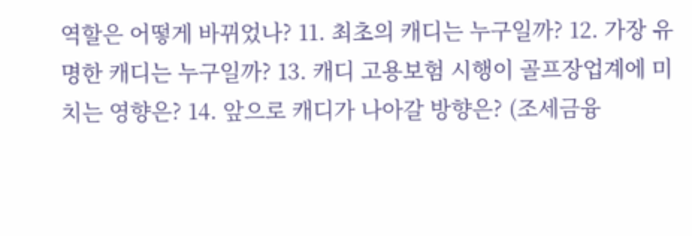역할은 어떻게 바뀌었나? 11. 최초의 캐디는 누구일까? 12. 가장 유명한 캐디는 누구일까? 13. 캐디 고용보험 시행이 골프장업계에 미치는 영향은? 14. 앞으로 캐디가 나아갈 방향은? (조세금융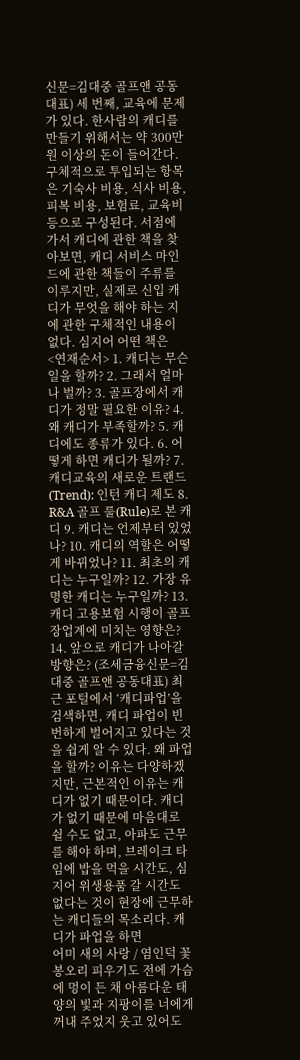신문=김대중 골프앤 공동대표) 세 번째, 교육에 문제가 있다. 한사람의 캐디를 만들기 위해서는 약 300만원 이상의 돈이 들어간다. 구체적으로 투입되는 항목은 기숙사 비용, 식사 비용, 피복 비용, 보험료, 교육비 등으로 구성된다. 서점에 가서 캐디에 관한 책을 찾아보면, 캐디 서비스 마인드에 관한 책들이 주류를 이루지만, 실제로 신입 캐디가 무엇을 해야 하는 지에 관한 구체적인 내용이 없다. 심지어 어떤 책은
<연재순서> 1. 캐디는 무슨 일을 할까? 2. 그래서 얼마나 벌까? 3. 골프장에서 캐디가 정말 필요한 이유? 4. 왜 캐디가 부족할까? 5. 캐디에도 종류가 있다. 6. 어떻게 하면 캐디가 될까? 7. 캐디교육의 새로운 트랜드(Trend): 인턴 캐디 제도 8. R&A 골프 룰(Rule)로 본 캐디 9. 캐디는 언제부터 있었나? 10. 캐디의 역할은 어떻게 바뀌었나? 11. 최초의 캐디는 누구일까? 12. 가장 유명한 캐디는 누구일까? 13. 캐디 고용보험 시행이 골프장업계에 미치는 영향은? 14. 앞으로 캐디가 나아갈 방향은? (조세금융신문=김대중 골프앤 공동대표) 최근 포털에서 ‘캐디파업’을 검색하면, 캐디 파업이 빈번하게 벌어지고 있다는 것을 쉽게 알 수 있다. 왜 파업을 할까? 이유는 다양하겠지만, 근본적인 이유는 캐디가 없기 때문이다. 캐디가 없기 때문에 마음대로 쉴 수도 없고, 아파도 근무를 해야 하며, 브레이크 타임에 밥을 먹을 시간도, 심지어 위생용품 갈 시간도 없다는 것이 현장에 근무하는 캐디들의 목소리다. 캐디가 파업을 하면
어미 새의 사랑 / 염인덕 꽃봉오리 피우기도 전에 가슴에 멍이 든 채 아름다운 태양의 빛과 지팡이를 너에게 꺼내 주었지 웃고 있어도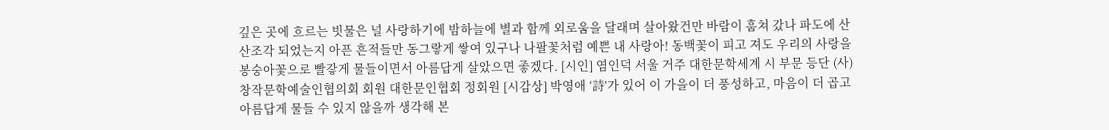깊은 곳에 흐르는 빗물은 널 사랑하기에 밤하늘에 별과 함께 외로움을 달래며 살아왔건만 바람이 훔쳐 갔나 파도에 산산조각 되었는지 아픈 흔적들만 동그랗게 쌓여 있구나 나팔꽃처럼 예쁜 내 사랑아! 동백꽃이 피고 져도 우리의 사랑을 봉숭아꽃으로 빨갛게 물들이면서 아름답게 살았으면 좋겠다. [시인] 염인덕 서울 거주 대한문학세계 시 부문 등단 (사)창작문학예술인협의회 회원 대한문인협회 정회원 [시감상] 박영애 ‘詩’가 있어 이 가을이 더 풍성하고, 마음이 더 곱고 아름답게 물들 수 있지 않을까 생각해 본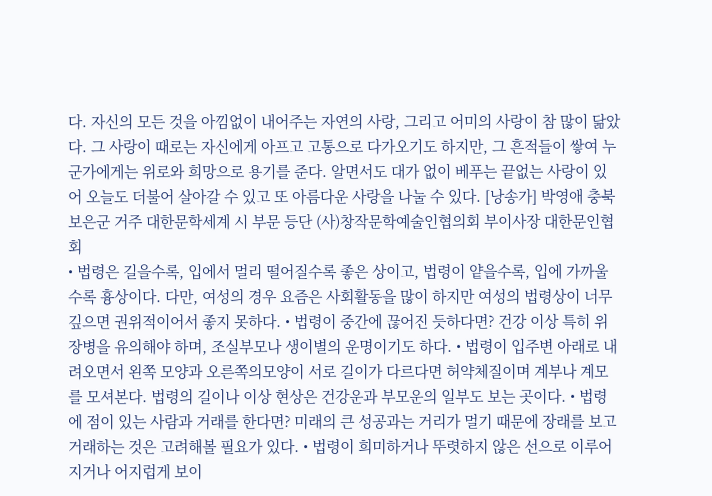다. 자신의 모든 것을 아낌없이 내어주는 자연의 사랑, 그리고 어미의 사랑이 참 많이 닮았다. 그 사랑이 때로는 자신에게 아프고 고통으로 다가오기도 하지만, 그 흔적들이 쌓여 누군가에게는 위로와 희망으로 용기를 준다. 알면서도 대가 없이 베푸는 끝없는 사랑이 있어 오늘도 더불어 살아갈 수 있고 또 아름다운 사랑을 나눌 수 있다. [낭송가] 박영애 충북 보은군 거주 대한문학세계 시 부문 등단 (사)창작문학예술인협의회 부이사장 대한문인협회
• 법령은 길을수록, 입에서 멀리 떨어질수록 좋은 상이고, 법령이 얕을수록, 입에 가까울수록 흉상이다. 다만, 여성의 경우 요즘은 사회활동을 많이 하지만 여성의 법령상이 너무 깊으면 권위적이어서 좋지 못하다. • 법령이 중간에 끊어진 듯하다면? 건강 이상 특히 위장병을 유의해야 하며, 조실부모나 생이별의 운명이기도 하다. • 법령이 입주변 아래로 내려오면서 왼쪽 모양과 오른쪽의모양이 서로 길이가 다르다면 허약체질이며 계부나 계모를 모셔본다. 법령의 길이나 이상 현상은 건강운과 부모운의 일부도 보는 곳이다. • 법령에 점이 있는 사람과 거래를 한다면? 미래의 큰 성공과는 거리가 멀기 때문에 장래를 보고 거래하는 것은 고려해볼 필요가 있다. • 법령이 희미하거나 뚜렷하지 않은 선으로 이루어지거나 어지럽게 보이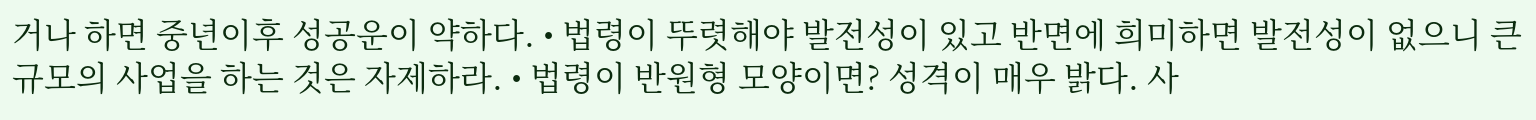거나 하면 중년이후 성공운이 약하다. • 법령이 뚜렷해야 발전성이 있고 반면에 희미하면 발전성이 없으니 큰 규모의 사업을 하는 것은 자제하라. • 법령이 반원형 모양이면? 성격이 매우 밝다. 사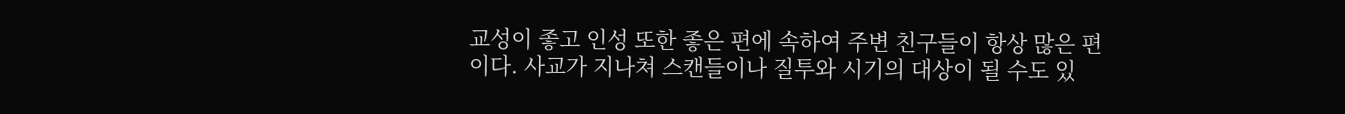교성이 좋고 인성 또한 좋은 편에 속하여 주변 친구들이 항상 많은 편이다. 사교가 지나쳐 스캔들이나 질투와 시기의 대상이 될 수도 있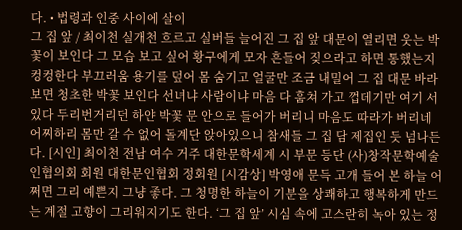다. • 법령과 인중 사이에 살이
그 집 앞 / 최이천 실개천 흐르고 실버들 늘어진 그 집 앞 대문이 열리면 웃는 박꽃이 보인다 그 모습 보고 싶어 황구에게 모자 흔들어 짖으라고 하면 통했는지 컹컹한다 부끄러움 용기를 덮어 몸 숨기고 얼굴만 조금 내밀어 그 집 대문 바라보면 청초한 박꽃 보인다 선녀냐 사람이냐 마음 다 훔쳐 가고 껍데기만 여기 서 있다 두리번거리던 하얀 박꽃 문 안으로 들어가 버리니 마음도 따라가 버리네 어찌하리 몸만 갈 수 없어 돌계단 앉아있으니 참새들 그 집 담 제집인 듯 넘나든다. [시인] 최이천 전남 여수 거주 대한문학세계 시 부문 등단 (사)창작문학예술인협의회 회원 대한문인협회 정회원 [시감상] 박영애 문득 고개 들어 본 하늘 어쩌면 그리 예쁜지 그냥 좋다. 그 청명한 하늘이 기분을 상쾌하고 행복하게 만드는 계절 고향이 그리워지기도 한다. ‘그 집 앞’ 시심 속에 고스란히 녹아 있는 정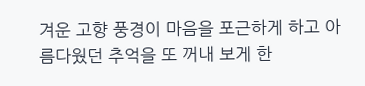겨운 고향 풍경이 마음을 포근하게 하고 아름다웠던 추억을 또 꺼내 보게 한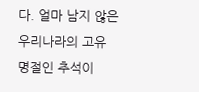다. 얼마 남지 않은 우리나라의 고유 명절인 추석이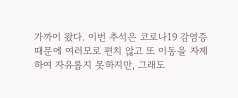가까이 왔다. 이번 추석은 코로나19 감염증 때문에 여러모로 편치 않고 또 이동을 자제하여 자유롭지 못하지만, 그래도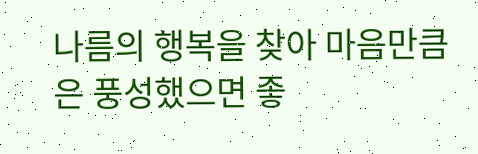나름의 행복을 찾아 마음만큼은 풍성했으면 좋